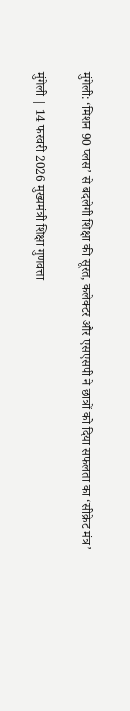मुंगेली: ‘मिशन 90 प्लस’ से बदलेगी शिक्षा की सूरत, कलेक्टर और एसएसपी ने छात्रों को दिया सफलता का ‘सीक्रेट मंत्र’

मुंगेली | 14 फरवरी 2026 मुख्यमंत्री शिक्षा गुणवत्ता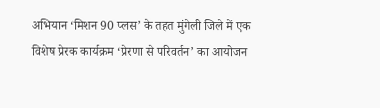अभियान ‘मिशन 90 प्लस’ के तहत मुंगेली जिले में एक विशेष प्रेरक कार्यक्रम ‘प्रेरणा से परिवर्तन’ का आयोजन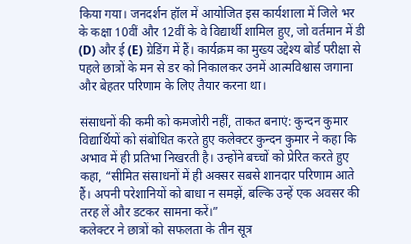किया गया। जनदर्शन हॉल में आयोजित इस कार्यशाला में जिले भर के कक्षा 10वीं और 12वीं के वे विद्यार्थी शामिल हुए, जो वर्तमान में डी (D) और ई (E) ग्रेडिंग में हैं। कार्यक्रम का मुख्य उद्देश्य बोर्ड परीक्षा से पहले छात्रों के मन से डर को निकालकर उनमें आत्मविश्वास जगाना और बेहतर परिणाम के लिए तैयार करना था।

संसाधनों की कमी को कमजोरी नहीं, ताकत बनाएं: कुन्दन कुमार
विद्यार्थियों को संबोधित करते हुए कलेक्टर कुन्दन कुमार ने कहा कि अभाव में ही प्रतिभा निखरती है। उन्होंने बच्चों को प्रेरित करते हुए कहा, “सीमित संसाधनों में ही अक्सर सबसे शानदार परिणाम आते हैं। अपनी परेशानियों को बाधा न समझें, बल्कि उन्हें एक अवसर की तरह लें और डटकर सामना करें।”
कलेक्टर ने छात्रों को सफलता के तीन सूत्र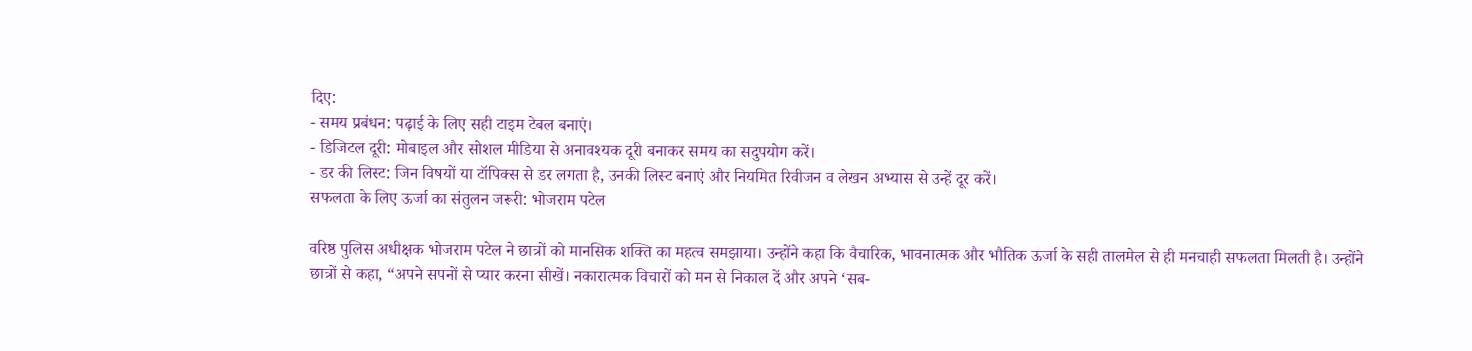दिए:
- समय प्रबंधन: पढ़ाई के लिए सही टाइम टेबल बनाएं।
- डिजिटल दूरी: मोबाइल और सोशल मीडिया से अनावश्यक दूरी बनाकर समय का सदुपयोग करें।
- डर की लिस्ट: जिन विषयों या टॉपिक्स से डर लगता है, उनकी लिस्ट बनाएं और नियमित रिवीजन व लेखन अभ्यास से उन्हें दूर करें।
सफलता के लिए ऊर्जा का संतुलन जरूरी: भोजराम पटेल

वरिष्ठ पुलिस अधीक्षक भोजराम पटेल ने छात्रों को मानसिक शक्ति का महत्व समझाया। उन्होंने कहा कि वैचारिक, भावनात्मक और भौतिक ऊर्जा के सही तालमेल से ही मनचाही सफलता मिलती है। उन्होंने छात्रों से कहा, “अपने सपनों से प्यार करना सीखें। नकारात्मक विचारों को मन से निकाल दें और अपने ‘सब-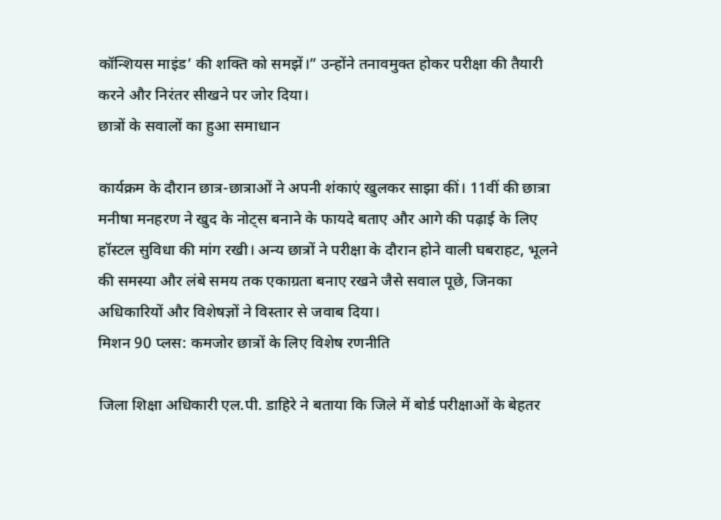कॉन्शियस माइंड’ की शक्ति को समझें।” उन्होंने तनावमुक्त होकर परीक्षा की तैयारी करने और निरंतर सीखने पर जोर दिया।
छात्रों के सवालों का हुआ समाधान

कार्यक्रम के दौरान छात्र-छात्राओं ने अपनी शंकाएं खुलकर साझा कीं। 11वीं की छात्रा मनीषा मनहरण ने खुद के नोट्स बनाने के फायदे बताए और आगे की पढ़ाई के लिए हॉस्टल सुविधा की मांग रखी। अन्य छात्रों ने परीक्षा के दौरान होने वाली घबराहट, भूलने की समस्या और लंबे समय तक एकाग्रता बनाए रखने जैसे सवाल पूछे, जिनका अधिकारियों और विशेषज्ञों ने विस्तार से जवाब दिया।
मिशन 90 प्लस: कमजोर छात्रों के लिए विशेष रणनीति

जिला शिक्षा अधिकारी एल.पी. डाहिरे ने बताया कि जिले में बोर्ड परीक्षाओं के बेहतर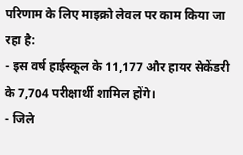परिणाम के लिए माइक्रो लेवल पर काम किया जा रहा है:
- इस वर्ष हाईस्कूल के 11,177 और हायर सेकेंडरी के 7,704 परीक्षार्थी शामिल होंगे।
- जिले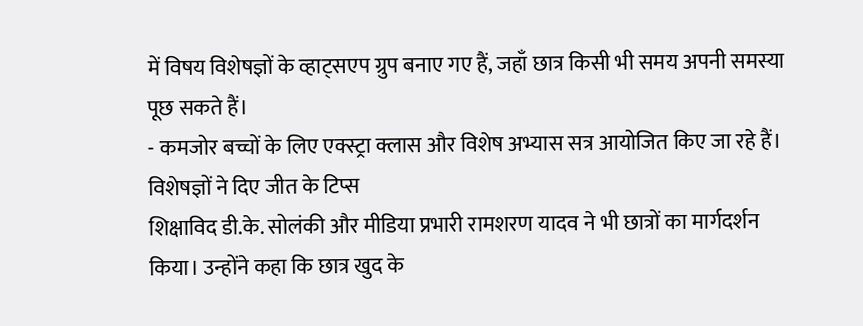में विषय विशेषज्ञों के व्हाट्सएप ग्रुप बनाए गए हैं, जहाँ छात्र किसी भी समय अपनी समस्या पूछ सकते हैं।
- कमजोर बच्चों के लिए एक्स्ट्रा क्लास और विशेष अभ्यास सत्र आयोजित किए जा रहे हैं।
विशेषज्ञों ने दिए जीत के टिप्स
शिक्षाविद डी.के. सोलंकी और मीडिया प्रभारी रामशरण यादव ने भी छात्रों का मार्गदर्शन किया। उन्होंने कहा कि छात्र खुद के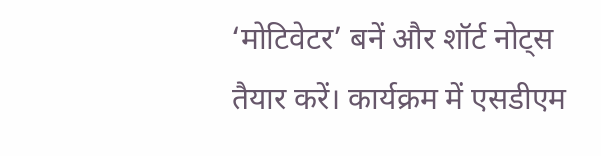‘मोटिवेटर’ बनें और शॉर्ट नोट्स तैयार करें। कार्यक्रम में एसडीएम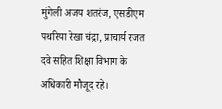मुंगेली अजय शतरंज, एसडीएम पथरिया रेखा चंद्रा, प्राचार्य रजत दवे सहित शिक्षा विभाग के अधिकारी मौजूद रहे।